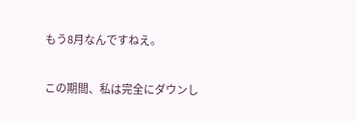もう8月なんですねえ。

この期間、私は完全にダウンし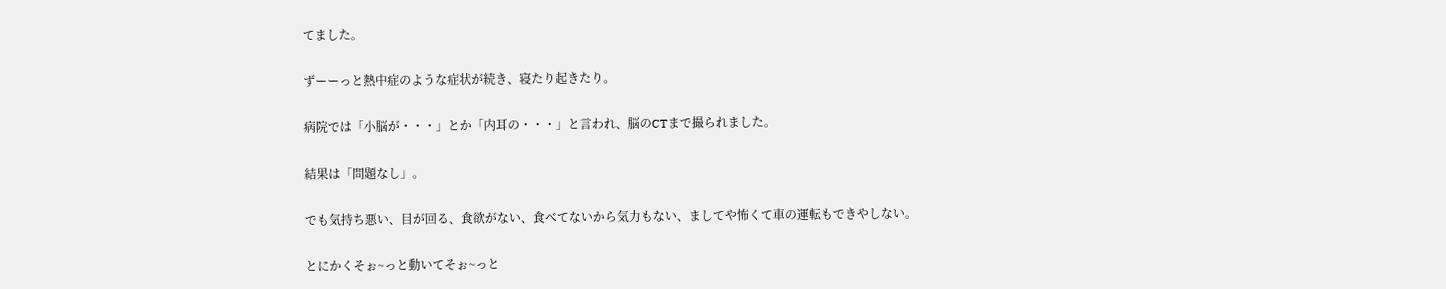てました。

ずーーっと熱中症のような症状が続き、寝たり起きたり。

病院では「小脳が・・・」とか「内耳の・・・」と言われ、脳のCTまで撮られました。

結果は「問題なし」。

でも気持ち悪い、目が回る、食欲がない、食べてないから気力もない、ましてや怖くて車の運転もできやしない。

とにかくそぉ~っと動いてそぉ~っと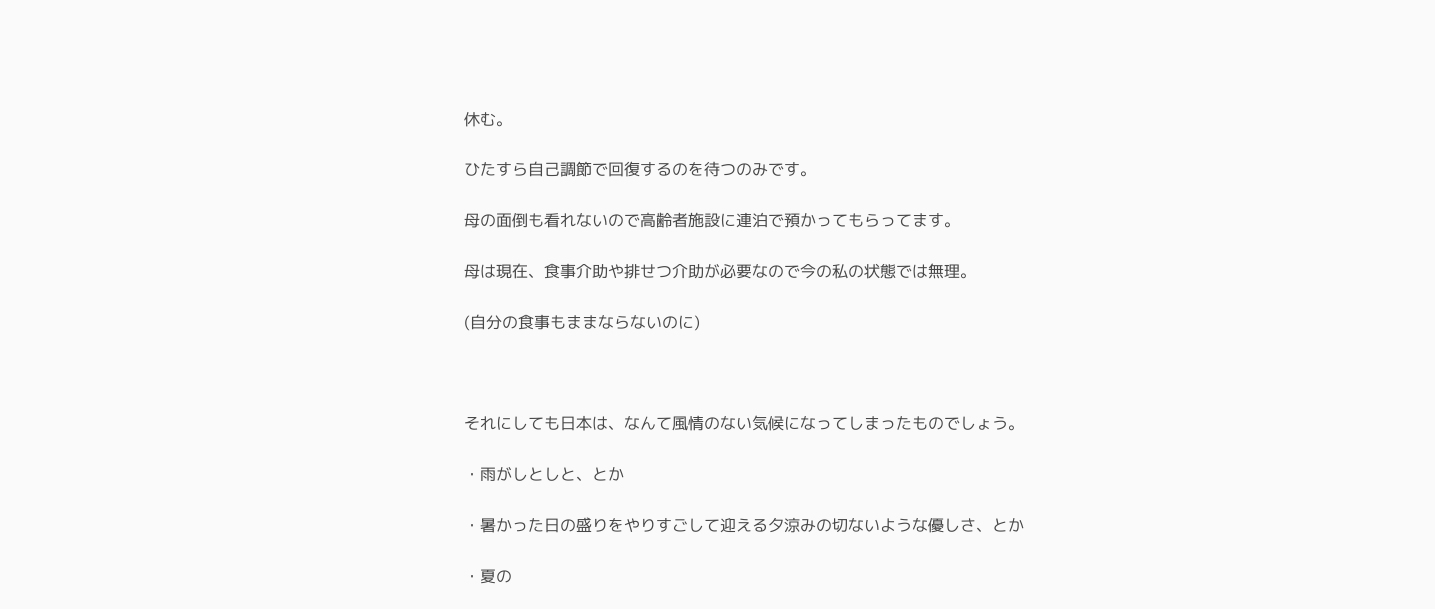休む。

ひたすら自己調節で回復するのを待つのみです。

母の面倒も看れないので高齢者施設に連泊で預かってもらってます。

母は現在、食事介助や排せつ介助が必要なので今の私の状態では無理。

(自分の食事もままならないのに)



それにしても日本は、なんて風情のない気候になってしまったものでしょう。

・雨がしとしと、とか

・暑かった日の盛りをやりすごして迎える夕涼みの切ないような優しさ、とか

・夏の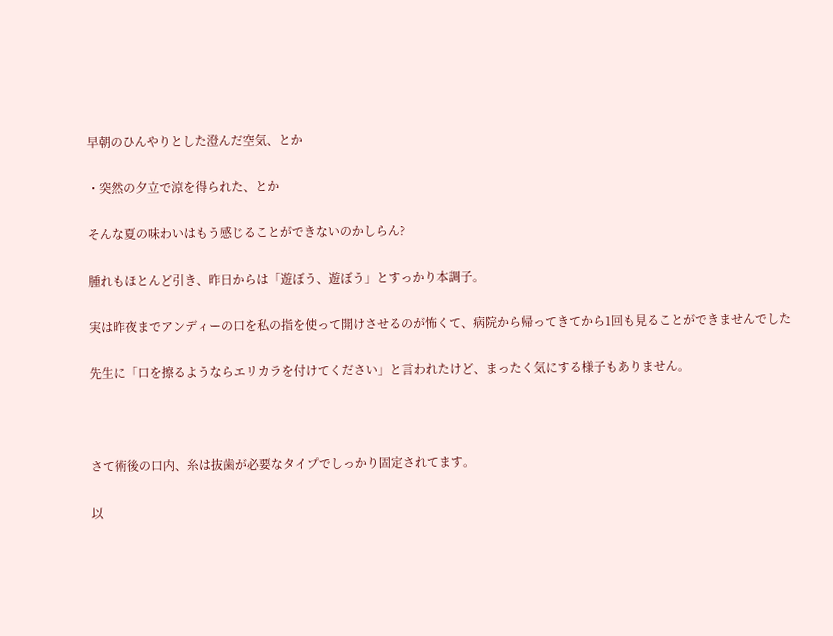早朝のひんやりとした澄んだ空気、とか

・突然の夕立で涼を得られた、とか

そんな夏の味わいはもう感じることができないのかしらん?

腫れもほとんど引き、昨日からは「遊ぼう、遊ぼう」とすっかり本調子。

実は昨夜までアンディーの口を私の指を使って開けさせるのが怖くて、病院から帰ってきてから1回も見ることができませんでした

先生に「口を擦るようならエリカラを付けてください」と言われたけど、まったく気にする様子もありません。



さて術後の口内、糸は抜歯が必要なタイプでしっかり固定されてます。

以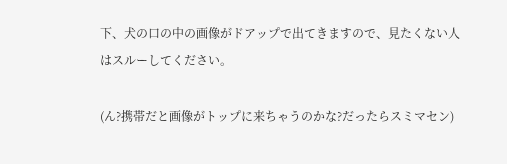下、犬の口の中の画像がドアップで出てきますので、見たくない人はスルーしてください。

(ん?携帯だと画像がトップに来ちゃうのかな?だったらスミマセン)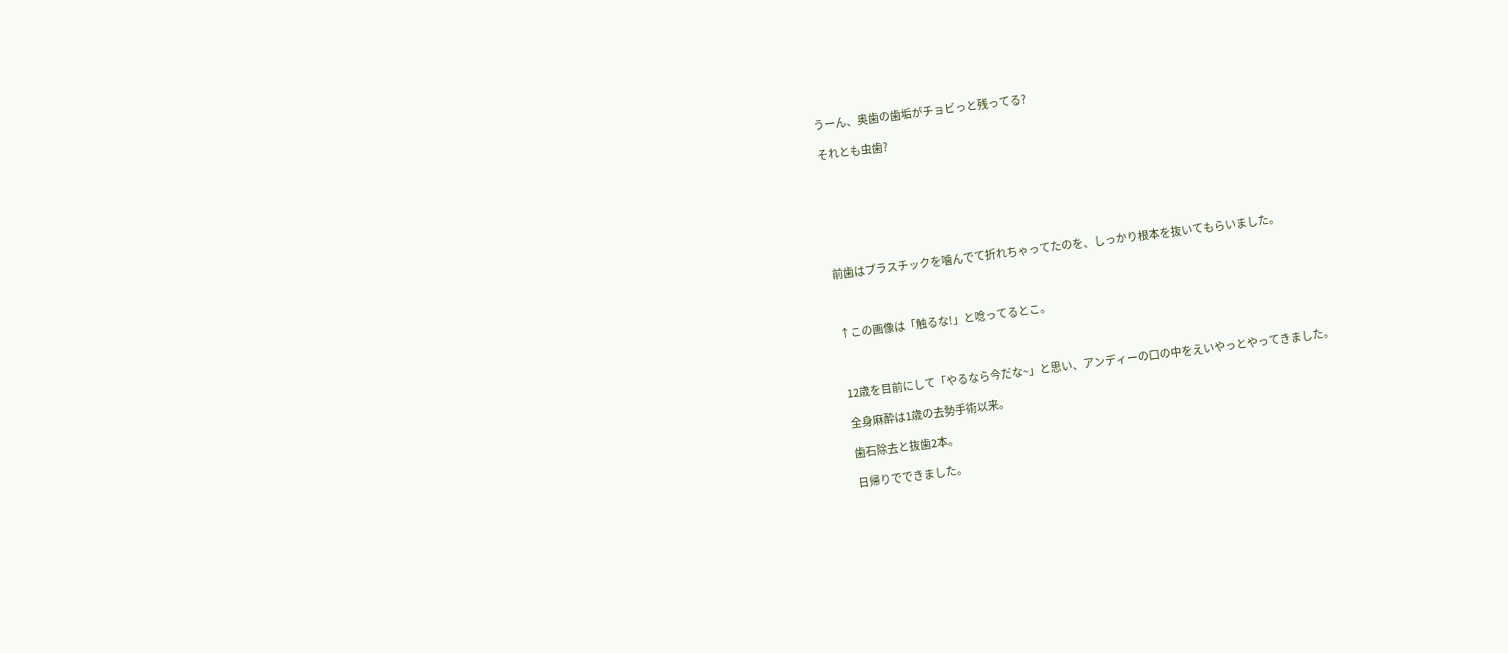うーん、奥歯の歯垢がチョビっと残ってる?

それとも虫歯?







前歯はプラスチックを噛んでて折れちゃってたのを、しっかり根本を抜いてもらいました。



↑この画像は「触るな!」と唸ってるとこ。



12歳を目前にして「やるなら今だな~」と思い、アンディーの口の中をえいやっとやってきました。

全身麻酔は1歳の去勢手術以来。

歯石除去と抜歯2本。

日帰りでできました。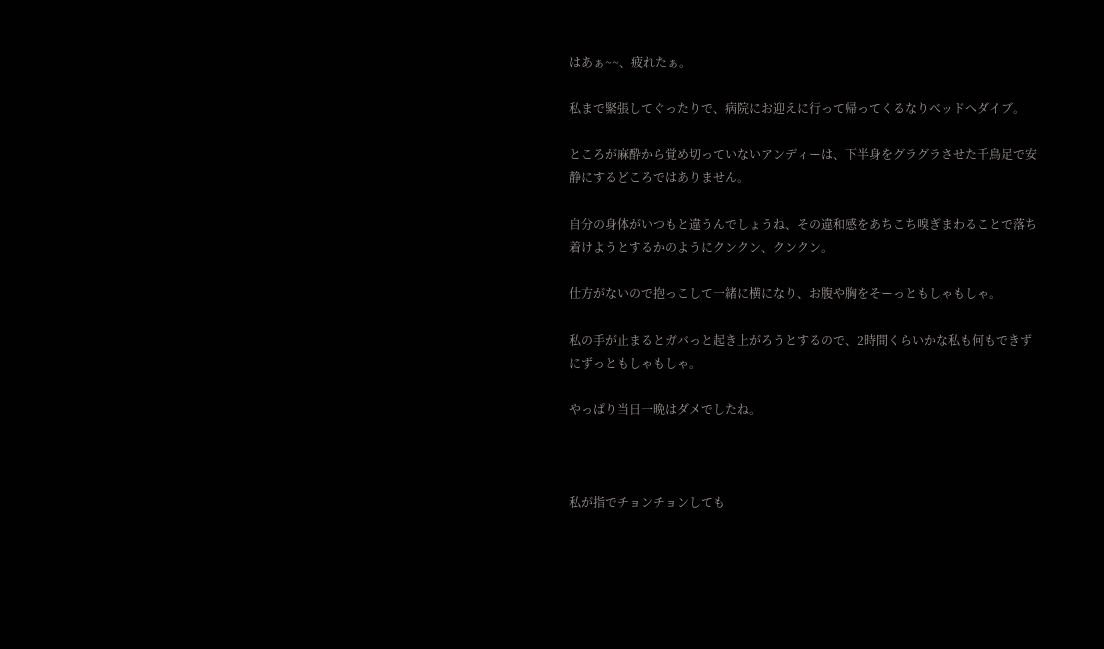はあぁ~~、疲れたぁ。

私まで緊張してぐったりで、病院にお迎えに行って帰ってくるなりベッドへダイブ。

ところが麻酔から覚め切っていないアンディーは、下半身をグラグラさせた千鳥足で安静にするどころではありません。

自分の身体がいつもと違うんでしょうね、その違和感をあちこち嗅ぎまわることで落ち着けようとするかのようにクンクン、クンクン。

仕方がないので抱っこして一緒に横になり、お腹や胸をそーっともしゃもしゃ。

私の手が止まるとガバっと起き上がろうとするので、2時間くらいかな私も何もできずにずっともしゃもしゃ。

やっぱり当日一晩はダメでしたね。



私が指でチョンチョンしても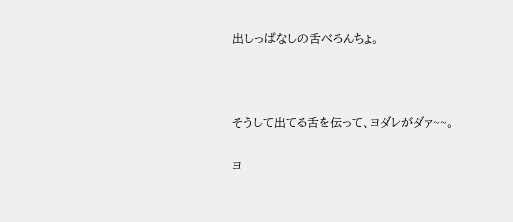出しっぱなしの舌べろんちょ。



そうして出てる舌を伝って、ヨダレがダァ~~。

ヨ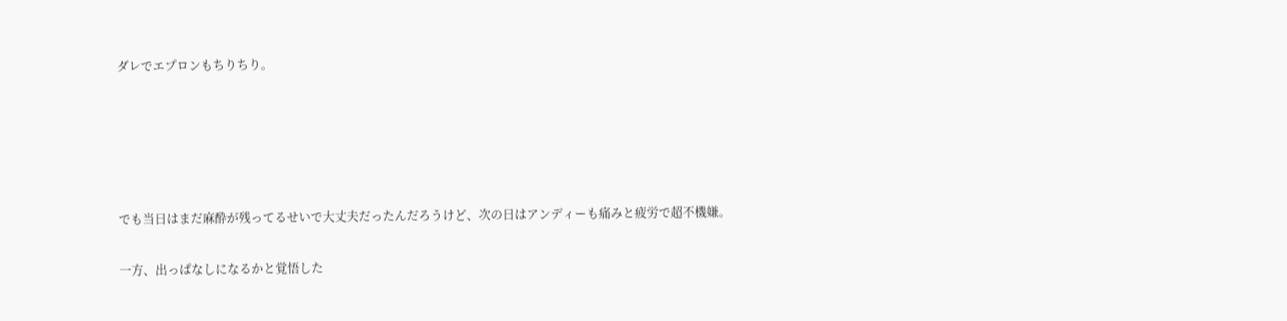ダレでエプロンもちりちり。





でも当日はまだ麻酔が残ってるせいで大丈夫だったんだろうけど、次の日はアンディーも痛みと疲労で超不機嫌。

一方、出っぱなしになるかと覚悟した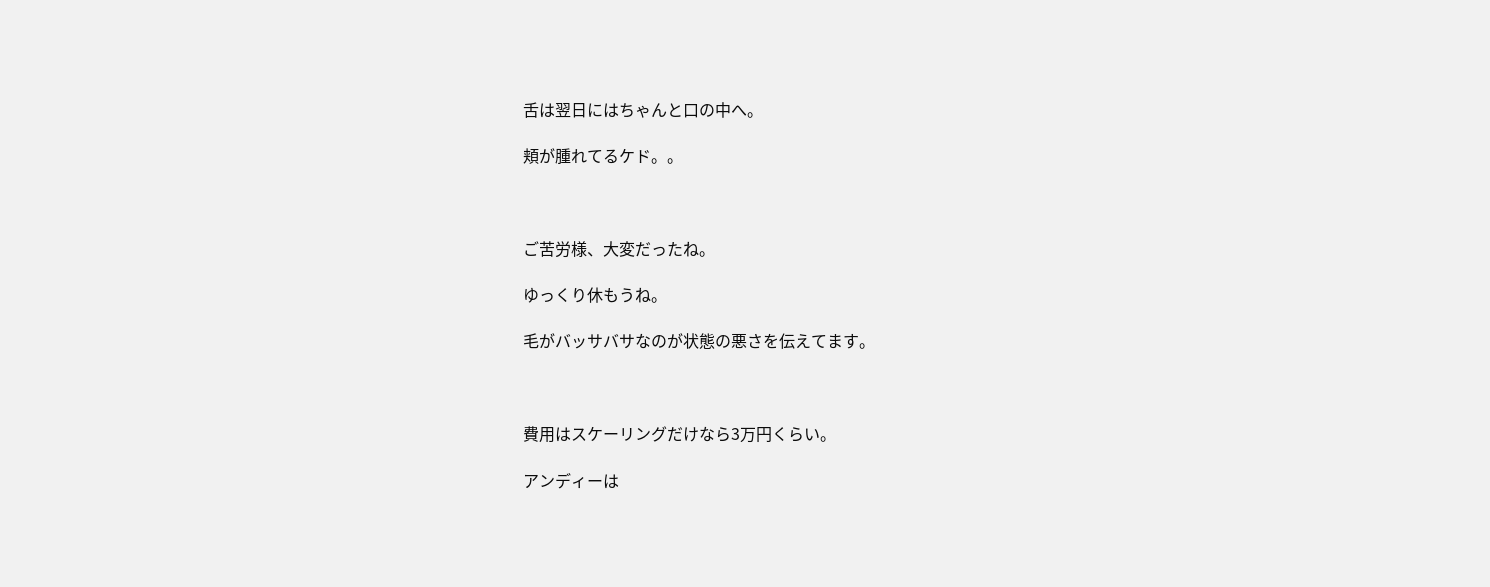舌は翌日にはちゃんと口の中へ。

頬が腫れてるケド。。



ご苦労様、大変だったね。

ゆっくり休もうね。

毛がバッサバサなのが状態の悪さを伝えてます。



費用はスケーリングだけなら3万円くらい。

アンディーは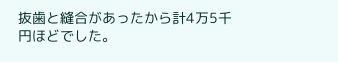抜歯と縫合があったから計4万5千円ほどでした。